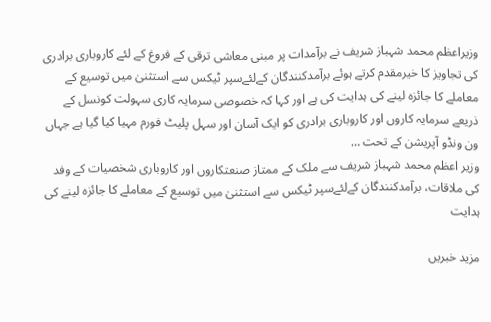وزیراعظم محمد شہباز شریف نے برآمدات پر مبنی معاشی ترقی کے فروغ کے لئے کاروباری برادری کی تجاویز کا خیرمقدم کرتے ہوئے برآمدکنندگان کےلئےسپر ٹیکس سے استثنیٰ میں توسیع کے معاملے کا جائزہ لینے کی ہدایت کی ہے اور کہا کہ خصوصی سرمایہ کاری سہولت کونسل کے ذریعے سرمایہ کاروں اور کاروباری برادری کو ایک آسان اور سہل پلیٹ فورم مہیا کیا گیا ہے جہاں ون ونڈو آپریشن کے تحت …
وزیر اعظم محمد شہباز شریف سے ملک کے ممتاز صنعتکاروں اور کاروباری شخصیات کے وفد کی ملاقات، برآمدکنندگان کےلئےسپر ٹیکس سے استثنیٰ میں توسیع کے معاملے کا جائزہ لینے کی ہدایت

مزید خبریں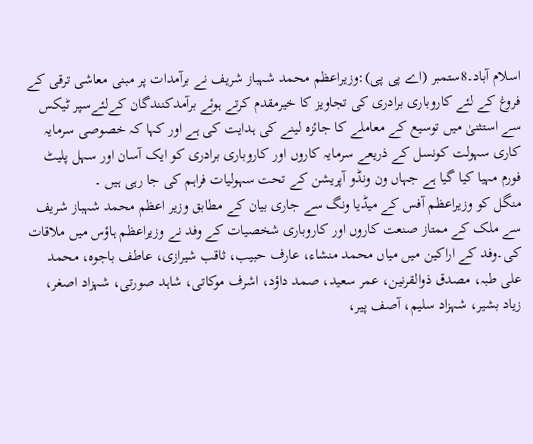اسلام آباد۔8ستمبر (اے پی پی):وزیراعظم محمد شہباز شریف نے برآمدات پر مبنی معاشی ترقی کے فروغ کے لئے کاروباری برادری کی تجاویز کا خیرمقدم کرتے ہوئے برآمدکنندگان کےلئےسپر ٹیکس سے استثنیٰ میں توسیع کے معاملے کا جائزہ لینے کی ہدایت کی ہے اور کہا کہ خصوصی سرمایہ کاری سہولت کونسل کے ذریعے سرمایہ کاروں اور کاروباری برادری کو ایک آسان اور سہل پلیٹ فورم مہیا کیا گیا ہے جہاں ون ونڈو آپریشن کے تحت سہولیات فراہم کی جا رہی ہیں ۔
منگل کو وزیراعظم آفس کے میڈیا ونگ سے جاری بیان کے مطابق وزیر اعظم محمد شہباز شریف سے ملک کے ممتاز صنعت کاروں اور کاروباری شخصیات کے وفد نے وزیراعظم ہاؤس میں ملاقات کی۔وفد کے اراکین میں میاں محمد منشاء، عارف حبیب، ثاقب شیرازی، عاطف باجوہ، محمد علی طبہ، مصدق ذوالقرنین، عمر سعید، صمد داؤد، اشرف موکاتی، شاہد صورتی، شہزاد اصغر، زیاد بشیر، شہزاد سلیم، آصف پیر،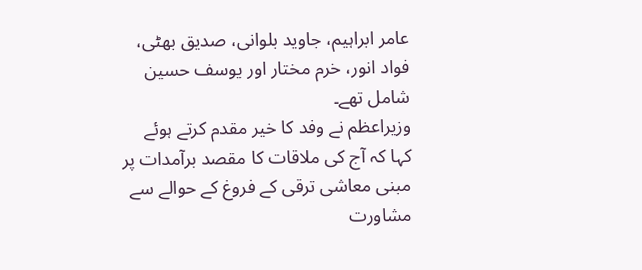عامر ابراہیم، جاوید بلوانی، صدیق بھٹی، فواد انور، خرم مختار اور یوسف حسین شامل تھے۔
وزیراعظم نے وفد کا خیر مقدم کرتے ہوئے کہا کہ آج کی ملاقات کا مقصد برآمدات پر مبنی معاشی ترقی کے فروغ کے حوالے سے مشاورت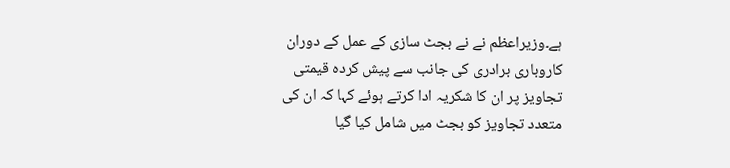ہے۔وزیراعظم نے نے بجٹ سازی کے عمل کے دوران کاروباری برادری کی جانب سے پیش کردہ قیمتی تجاویز پر ان کا شکریہ ادا کرتے ہوئے کہا کہ ان کی متعدد تجاویز کو بجٹ میں شامل کیا گیا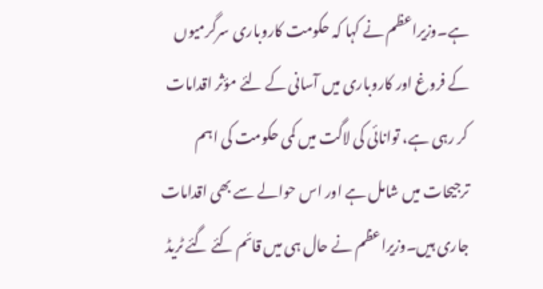ہے۔وزیراعظم نے کہا کہ حکومت کاروباری سرگرمیوں کے فروغ اور کاروباری میں آسانی کے لئے مؤثر اقدامات کر رہی ہے، توانائی کی لاگت میں کمی حکومت کی اہم ترجیحات میں شامل ہے اور اس حوالے سے بھی اقدامات جاری ہیں۔وزیراعظم نے حال ہی میں قائم کئے گئے ٹریڈ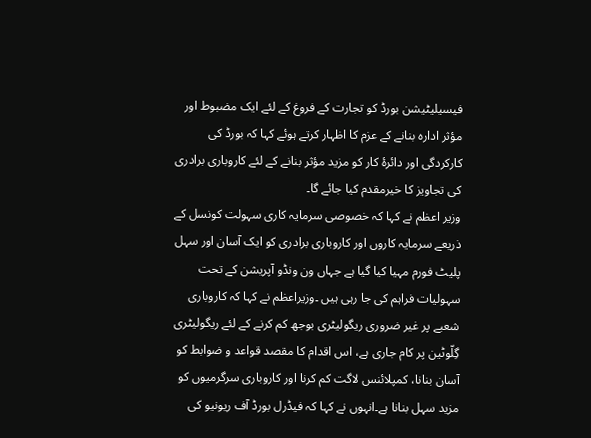فیسیلیٹیشن بورڈ کو تجارت کے فروغ کے لئے ایک مضبوط اور مؤثر ادارہ بنانے کے عزم کا اظہار کرتے ہوئے کہا کہ بورڈ کی کارکردگی اور دائرۂ کار کو مزید مؤثر بنانے کے لئے کاروباری برادری کی تجاویز کا خیرمقدم کیا جائے گا۔
وزیر اعظم نے کہا کہ خصوصی سرمایہ کاری سہولت کونسل کے ذریعے سرمایہ کاروں اور کاروباری برادری کو ایک آسان اور سہل پلیٹ فورم مہیا کیا گیا ہے جہاں ون ونڈو آپریشن کے تحت سہولیات فراہم کی جا رہی ہیں ۔وزیراعظم نے کہا کہ کاروباری شعبے پر غیر ضروری ریگولیٹری بوجھ کم کرنے کے لئے ریگولیٹری گِلّوٹین پر کام جاری ہے، اس اقدام کا مقصد قواعد و ضوابط کو آسان بنانا، کمپلائنس لاگت کم کرنا اور کاروباری سرگرمیوں کو مزید سہل بنانا ہے۔انہوں نے کہا کہ فیڈرل بورڈ آف ریونیو کی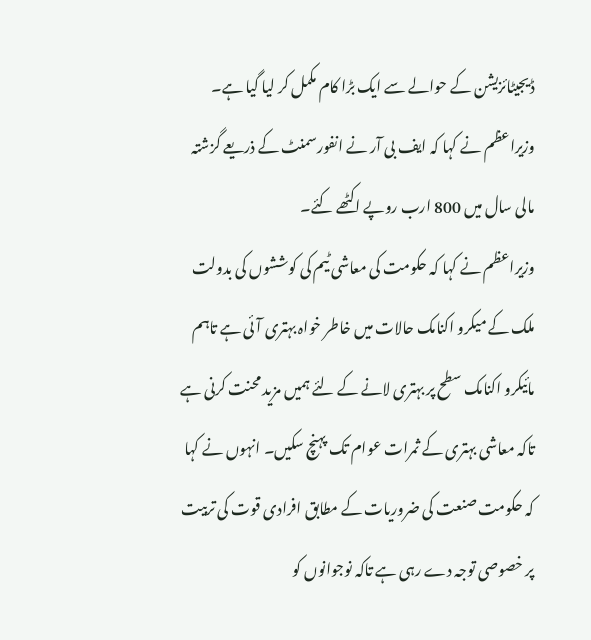ڈیجیٹائزیشن کے حوالے سے ایک بڑا کام مکمل کر لیا گیا ہے۔ وزیراعظم نے کہا کہ ایف بی آر نے انفورسمنٹ کے ذریعے گزشتہ مالی سال میں 800 ارب روپے اکٹھے کئے۔
وزیراعظم نے کہا کہ حکومت کی معاشی ٹیم کی کوششوں کی بدولت ملک کے میکرو اکنامک حالات میں خاطر خواہ بہتری آئی ہے تاہم مائیکرو اکنامک سطح پر بہتری لانے کے لئے ہمیں مزید محنت کرنی ہے تاکہ معاشی بہتری کے ثمرات عوام تک پہنچ سکیں۔ انہوں نے کہا کہ حکومت صنعت کی ضروریات کے مطابق افرادی قوت کی تربیت پر خصوصی توجہ دے رہی ہے تاکہ نوجوانوں کو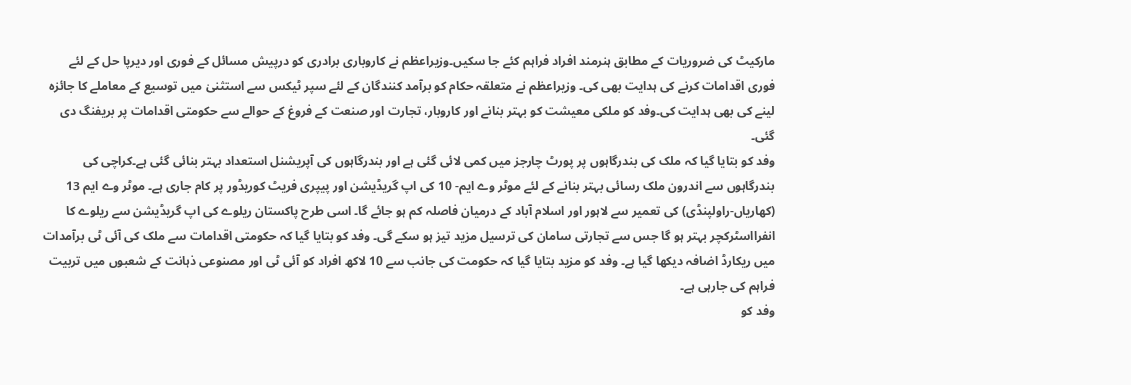مارکیٹ کی ضروریات کے مطابق ہنرمند افراد فراہم کئے جا سکیں۔وزیراعظم نے کاروباری برادری کو درپیش مسائل کے فوری اور دیرپا حل کے لئے فوری اقدامات کرنے کی ہدایت بھی کی۔ وزیراعظم نے متعلقہ حکام کو برآمد کنندگان کے لئے سپر ٹیکس سے استثنیٰ میں توسیع کے معاملے کا جائزہ لینے کی بھی ہدایت کی۔وفد کو ملکی معیشت کو بہتر بنانے اور کاروبار، تجارت اور صنعت کے فروغ کے حوالے سے حکومتی اقدامات پر بریفنگ دی گئی۔
وفد کو بتایا گیا کہ ملک کی بندرگاہوں پر پورٹ چارجز میں کمی لائی گئی ہے اور بندرگاہوں کی آپریشنل استعداد بہتر بنائی گئی ہے۔کراچی کی بندرگاہوں سے اندرون ملک رسائی بہتر بنانے کے لئے موٹر وے ایم- 10 کی اپ گریڈیشن اور پیپری فریٹ کوریڈور پر کام جاری ہے۔ موٹر وے ایم 13 (کھاریاں-راولپنڈی) کی تعمیر سے لاہور اور اسلام آباد کے درمیان فاصلہ کم ہو جائے گا۔ اسی طرح پاکستان ریلوے کی اپ گریڈیشن سے ریلوے کا انفرااسٹرکچر بہتر ہو گا جس سے تجارتی سامان کی ترسیل مزید تیز ہو سکے گی۔ وفد کو بتایا گیا کہ حکومتی اقدامات سے ملک کی آئی ٹی برآمدات میں ریکارڈ اضافہ دیکھا گیا ہے۔ وفد کو مزید بتایا گیا کہ حکومت کی جانب سے 10 لاکھ افراد کو آئی ٹی اور مصنوعی ذہانت کے شعبوں میں تربیت فراہم کی جارہی ہے۔
وفد کو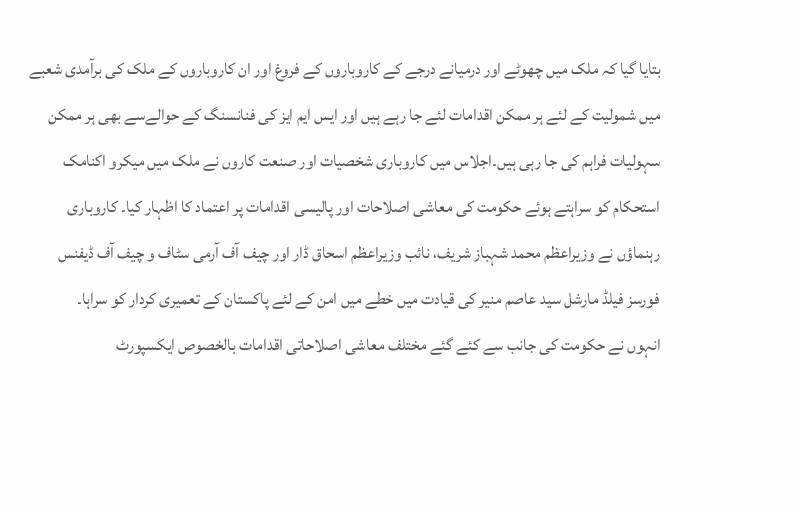بتایا گیا کہ ملک میں چھوٹے اور درمیانے درجے کے کاروباروں کے فروغ اور ان کاروباروں کے ملک کی برآمدی شعبے میں شمولیت کے لئے ہر ممکن اقدامات لئے جا رہے ہیں اور ایس ایم ایز کی فنانسنگ کے حوالےسے بھی ہر ممکن سہولیات فراہم کی جا رہی ہیں۔اجلاس میں کاروباری شخصیات اور صنعت کاروں نے ملک میں میکرو اکنامک استحکام کو سراہتے ہوئے حکومت کی معاشی اصلاحات اور پالیسی اقدامات پر اعتماد کا اظہار کیا۔ کاروباری رہنماؤں نے وزیراعظم محمد شہباز شریف، نائب وزیراعظم اسحاق ڈار اور چیف آف آرمی سٹاف و چیف آف ڈیفنس فورسز فیلڈ مارشل سید عاصم منیر کی قیادت میں خطے میں امن کے لئے پاکستان کے تعمیری کردار کو سراہا۔
انہوں نے حکومت کی جانب سے کئے گئے مختلف معاشی اصلاحاتی اقدامات بالخصوص ایکسپورٹ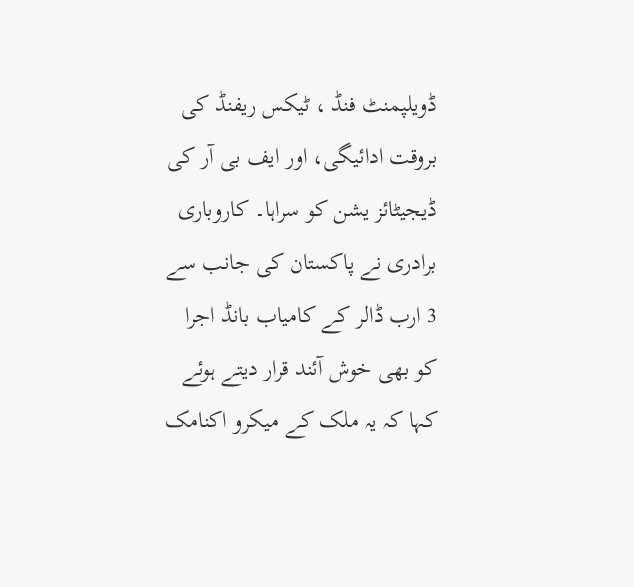ڈویلپمنٹ فنڈ ، ٹیکس ریفنڈ کی بروقت ادائیگی، اور ایف بی آر کی ڈیجیٹائز یشن کو سراہا۔ کاروباری برادری نے پاکستان کی جانب سے 3 ارب ڈالر کے کامیاب بانڈ اجرا کو بھی خوش آئند قرار دیتے ہوئے کہا کہ یہ ملک کے میکرو اکنامک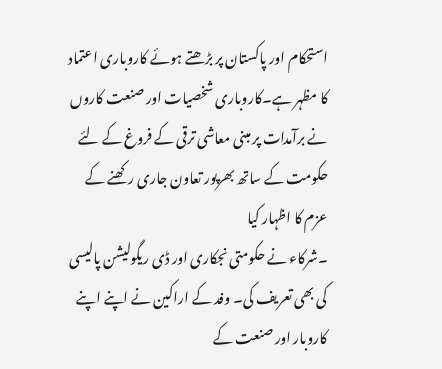استحکام اور پاکستان پر بڑھتے ہوئے کاروباری اعتماد کا مظہر ہے۔کاروباری شخصیات اور صنعت کاروں نے برآمدات پر مبنی معاشی ترقی کے فروغ کے لئے حکومت کے ساتھ بھرپور تعاون جاری رکھنے کے عزم کا اظہار کیا
۔شرکاء نے حکومتی نجکاری اور ڈی ریگولیشن پالیسی کی بھی تعریف کی۔ وفد کے اراکین نے اپنے اپنے کاروبار اور صنعت کے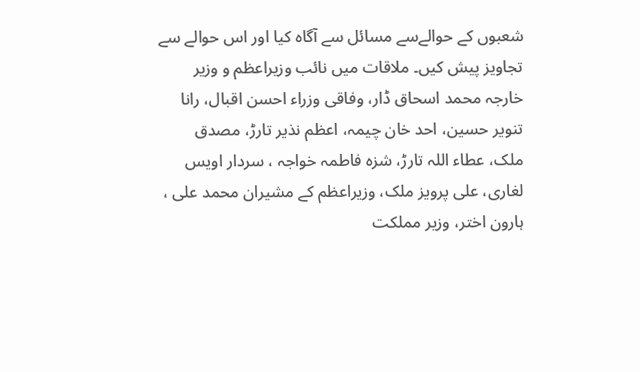شعبوں کے حوالےسے مسائل سے آگاہ کیا اور اس حوالے سے تجاویز پیش کیں۔ ملاقات میں نائب وزیراعظم و وزیر خارجہ محمد اسحاق ڈار، وفاقی وزراء احسن اقبال، رانا تنویر حسین، احد خان چیمہ، اعظم نذیر تارڑ، مصدق ملک، عطاء اللہ تارڑ، شزہ فاطمہ خواجہ ، سردار اویس لغاری، علی پرویز ملک، وزیراعظم کے مشیران محمد علی ، ہارون اختر، وزیر مملکت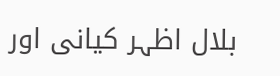بلال اظہر کیانی اور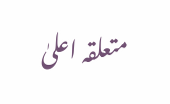متعلقہ اعلیٰ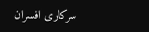سرکاری افسران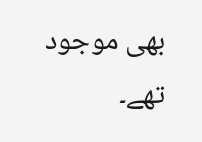بھی موجود تھے۔